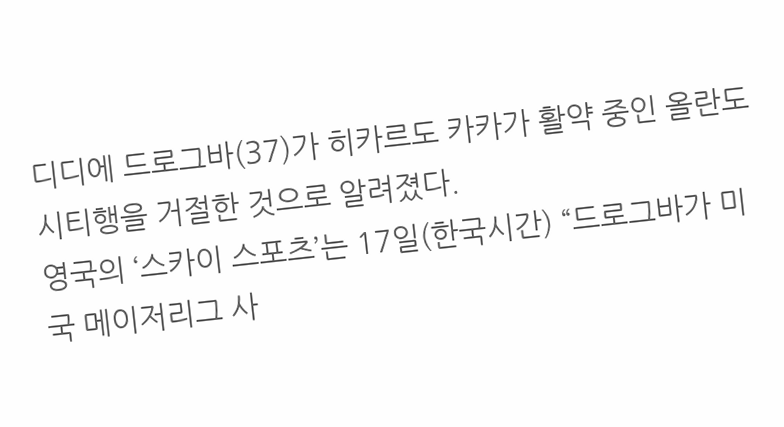디디에 드로그바(37)가 히카르도 카카가 활약 중인 올란도 시티행을 거절한 것으로 알려졌다.
영국의 ‘스카이 스포츠’는 17일(한국시간) “드로그바가 미국 메이저리그 사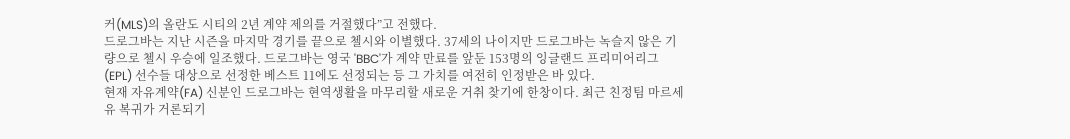커(MLS)의 올란도 시티의 2년 계약 제의를 거절했다”고 전했다.
드로그바는 지난 시즌을 마지막 경기를 끝으로 첼시와 이별했다. 37세의 나이지만 드로그바는 녹슬지 않은 기량으로 첼시 우승에 일조했다. 드로그바는 영국 'BBC'가 계약 만료를 앞둔 153명의 잉글랜드 프리미어리그(EPL) 선수들 대상으로 선정한 베스트 11에도 선정되는 등 그 가치를 여전히 인정받은 바 있다.
현재 자유계약(FA) 신분인 드로그바는 현역생활을 마무리할 새로운 거취 찾기에 한창이다. 최근 친정팀 마르세유 복귀가 거론되기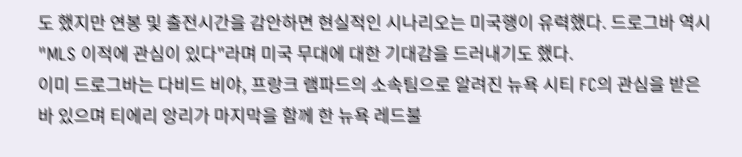도 했지만 연봉 및 출전시간을 감안하면 현실적인 시나리오는 미국행이 유력했다. 드로그바 역시 "MLS 이적에 관심이 있다"라며 미국 무대에 대한 기대감을 드러내기도 했다.
이미 드로그바는 다비드 비야, 프랑크 램파드의 소속팀으로 알려진 뉴욕 시티 FC의 관심을 받은 바 있으며 티에리 앙리가 마지막을 함께 한 뉴욕 레드불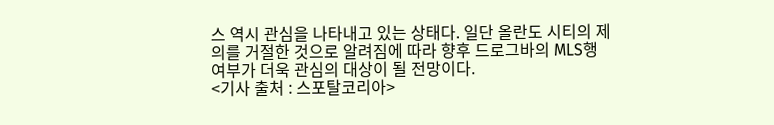스 역시 관심을 나타내고 있는 상태다. 일단 올란도 시티의 제의를 거절한 것으로 알려짐에 따라 향후 드로그바의 MLS행 여부가 더욱 관심의 대상이 될 전망이다.
<기사 출처 : 스포탈코리아>